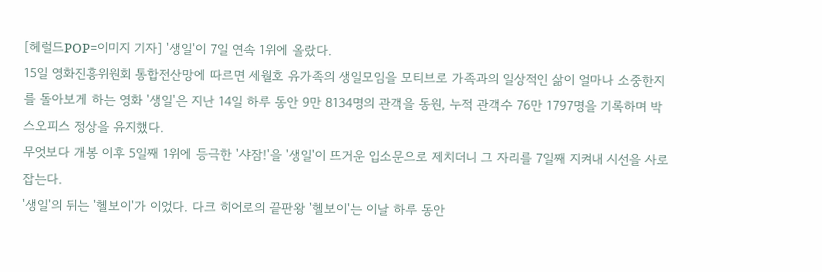[헤럴드POP=이미지 기자] '생일'이 7일 연속 1위에 올랐다.
15일 영화진흥위원회 통합전산망에 따르면 세월호 유가족의 생일모임을 모티브로 가족과의 일상적인 삶이 얼마나 소중한지를 돌아보게 하는 영화 '생일'은 지난 14일 하루 동안 9만 8134명의 관객을 동원, 누적 관객수 76만 1797명을 기록하며 박스오피스 정상을 유지했다.
무엇보다 개봉 이후 5일째 1위에 등극한 '샤잠!'을 '생일'이 뜨거운 입소문으로 제치더니 그 자리를 7일째 지켜내 시선을 사로잡는다.
'생일'의 뒤는 '헬보이'가 이었다. 다크 히어로의 끝판왕 '헬보이'는 이날 하루 동안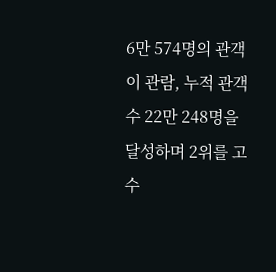6만 574명의 관객이 관람, 누적 관객수 22만 248명을 달성하며 2위를 고수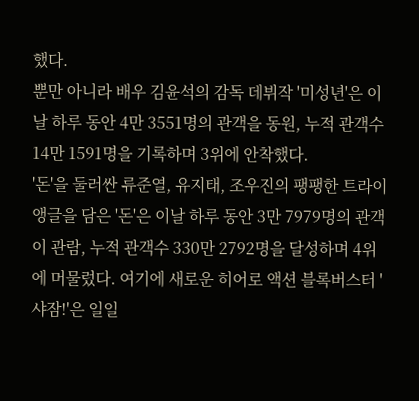했다.
뿐만 아니라 배우 김윤석의 감독 데뷔작 '미성년'은 이날 하루 동안 4만 3551명의 관객을 동원, 누적 관객수 14만 1591명을 기록하며 3위에 안착했다.
'돈'을 둘러싼 류준열, 유지태, 조우진의 팽팽한 트라이앵글을 담은 '돈'은 이날 하루 동안 3만 7979명의 관객이 관람, 누적 관객수 330만 2792명을 달성하며 4위에 머물렀다. 여기에 새로운 히어로 액션 블록버스터 '샤잠!'은 일일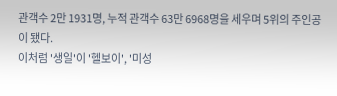관객수 2만 1931명, 누적 관객수 63만 6968명을 세우며 5위의 주인공이 됐다.
이처럼 '생일'이 '헬보이', '미성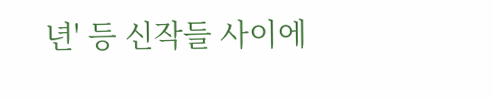년' 등 신작들 사이에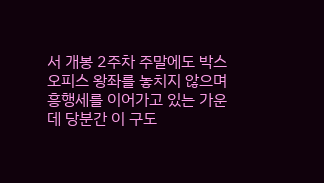서 개봉 2주차 주말에도 박스오피스 왕좌를 놓치지 않으며 흥행세를 이어가고 있는 가운데 당분간 이 구도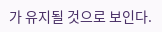가 유지될 것으로 보인다.